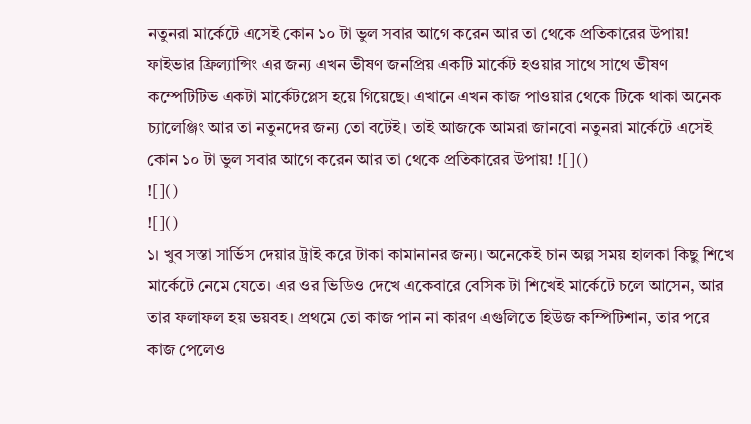নতুনরা মার্কেটে এসেই কোন ১০ টা ভুল সবার আগে করেন আর তা থেকে প্রতিকারের উপায়!
ফাইভার ফ্রিল্যান্সিং এর জন্য এখন ভীষণ জনপ্রিয় একটি মার্কেট হওয়ার সাথে সাথে ভীষণ কম্পেটিটিভ একটা মার্কেটপ্লেস হয়ে গিয়েছে। এখানে এখন কাজ পাওয়ার থেকে টিকে থাকা অনেক চ্যালেঞ্জিং আর তা নতুনদের জন্য তো বটেই। তাই আজকে আমরা জানবো নতুনরা মার্কেটে এসেই কোন ১০ টা ভুল সবার আগে করেন আর তা থেকে প্রতিকারের উপায়! ![]()
![]()
![]()
১। খুব সস্তা সার্ভিস দেয়ার ট্রাই করে টাকা কামানানর জন্য। অনেকেই চান অল্প সময় হালকা কিছু শিখে মার্কেটে নেমে যেতে। এর ওর ভিডিও দেখে একেবারে বেসিক টা শিখেই মার্কেটে চলে আসেন, আর তার ফলাফল হয় ভয়বহ। প্রথমে তো কাজ পান না কারণ এগুলিতে হিউজ কম্পিটিশান, তার পরে কাজ পেলেও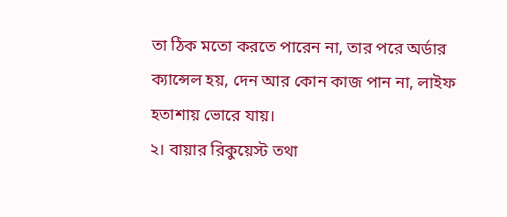তা ঠিক মতো করতে পারেন না, তার পরে অর্ডার ক্যান্সেল হয়, দেন আর কোন কাজ পান না, লাইফ হতাশায় ভোরে যায়।
২। বায়ার রিকুয়েস্ট তথা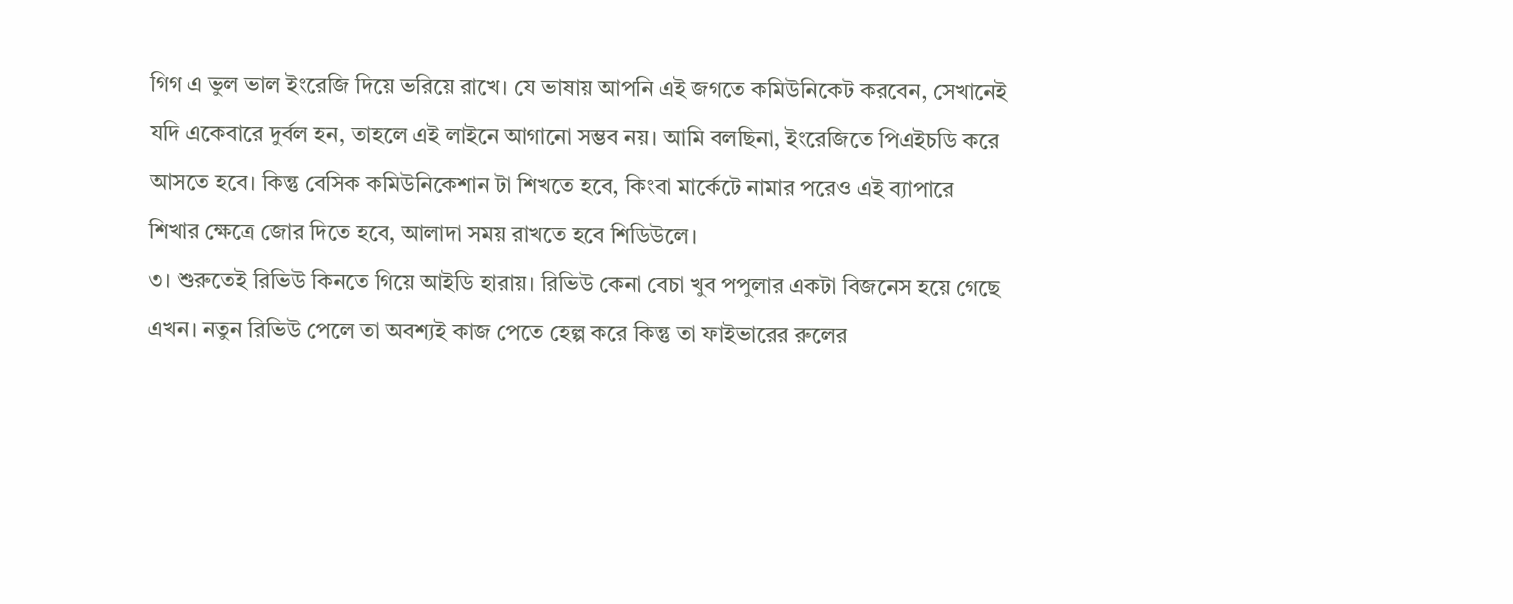গিগ এ ভুল ভাল ইংরেজি দিয়ে ভরিয়ে রাখে। যে ভাষায় আপনি এই জগতে কমিউনিকেট করবেন, সেখানেই যদি একেবারে দুর্বল হন, তাহলে এই লাইনে আগানো সম্ভব নয়। আমি বলছিনা, ইংরেজিতে পিএইচডি করে আসতে হবে। কিন্তু বেসিক কমিউনিকেশান টা শিখতে হবে, কিংবা মার্কেটে নামার পরেও এই ব্যাপারে শিখার ক্ষেত্রে জোর দিতে হবে, আলাদা সময় রাখতে হবে শিডিউলে।
৩। শুরুতেই রিভিউ কিনতে গিয়ে আইডি হারায়। রিভিউ কেনা বেচা খুব পপুলার একটা বিজনেস হয়ে গেছে এখন। নতুন রিভিউ পেলে তা অবশ্যই কাজ পেতে হেল্প করে কিন্তু তা ফাইভারের রুলের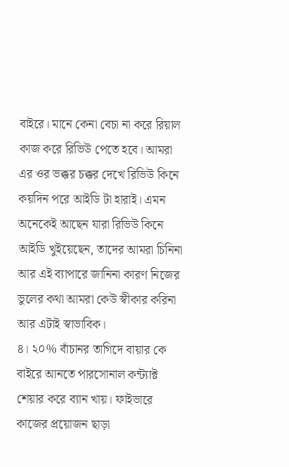বাইরে। মানে কেনা বেচা না করে রিয়াল কাজ করে রিভিউ পেতে হবে। আমরা এর ওর ভক্কর চক্কর দেখে রিভিউ কিনে কয়দিন পরে আইডি টা হারাই। এমন অনেকেই আছেন যারা রিভিউ কিনে আইডি খুইয়েছেন, তাদের আমরা চিনিনা আর এই ব্যাপারে জানিনা কারণ নিজের ভুলের কথা আমরা কেউ স্বীকার করিনা আর এটাই স্বাভাবিক।
৪। ২০% বাঁচানর তাগিদে বায়ার কে বাইরে আনতে পারসোনাল কন্ট্যাক্ট শেয়ার করে ব্যান খায়। ফাইভারে কাজের প্রয়োজন ছাড়া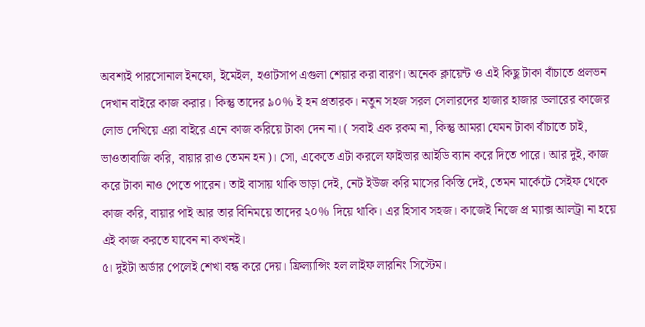অবশ্যই পারসোনাল ইনফো, ইমেইল, হওাটসাপ এগুলা শেয়ার করা বারণ। অনেক ক্লায়েন্ট ও এই কিছু টাকা বাঁচাতে প্রলভন দেখান বাইরে কাজ করার। কিন্তু তাদের ৯০% ই হন প্রতারক। নতুন সহজ সরল সেলারদের হাজার হাজার ডলারের কাজের লোভ দেখিয়ে এরা বাইরে এনে কাজ করিয়ে টাকা দেন না। ( সবাই এক রকম না, কিন্তু আমরা যেমন টাকা বাঁচাতে চাই, ভাওতাবাজি করি, বায়ার রাও তেমন হন)। সো, একেতে এটা করলে ফাইভার আইডি ব্যান করে দিতে পারে। আর দুই, কাজ করে টাকা নাও পেতে পারেন। তাই বাসায় থাকি ভাড়া দেই, নেট ইউজ করি মাসের কিস্তি দেই, তেমন মার্কেটে সেইফ থেকে কাজ করি, বায়ার পাই আর তার বিনিময়ে তাদের ২০% দিয়ে থাকি। এর হিসাব সহজ। কাজেই নিজে প্র ম্যাক্স আলট্রা না হয়ে এই কাজ করতে যাবেন না কখনই।
৫। দুইটা অর্ডার পেলেই শেখা বন্ধ করে দেয়। ফ্রিল্যান্সিং হল লাইফ লারনিং সিস্টেম।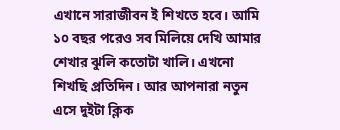এখানে সারাজীবন ই শিখতে হবে। আমি ১০ বছর পরেও সব মিলিয়ে দেখি আমার শেখার ঝুলি কতোটা খালি। এখনো শিখছি প্রতিদিন। আর আপনারা নতুন এসে দুইটা ক্লিক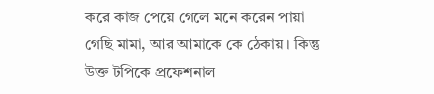করে কাজ পেয়ে গেলে মনে করেন পায়া গেছি মামা, আর আমাকে কে ঠেকায়। কিন্তু উক্ত টপিকে প্রফেশনাল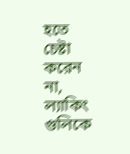হতে চেষ্টা করেন না, ল্যাকিং গুলিকে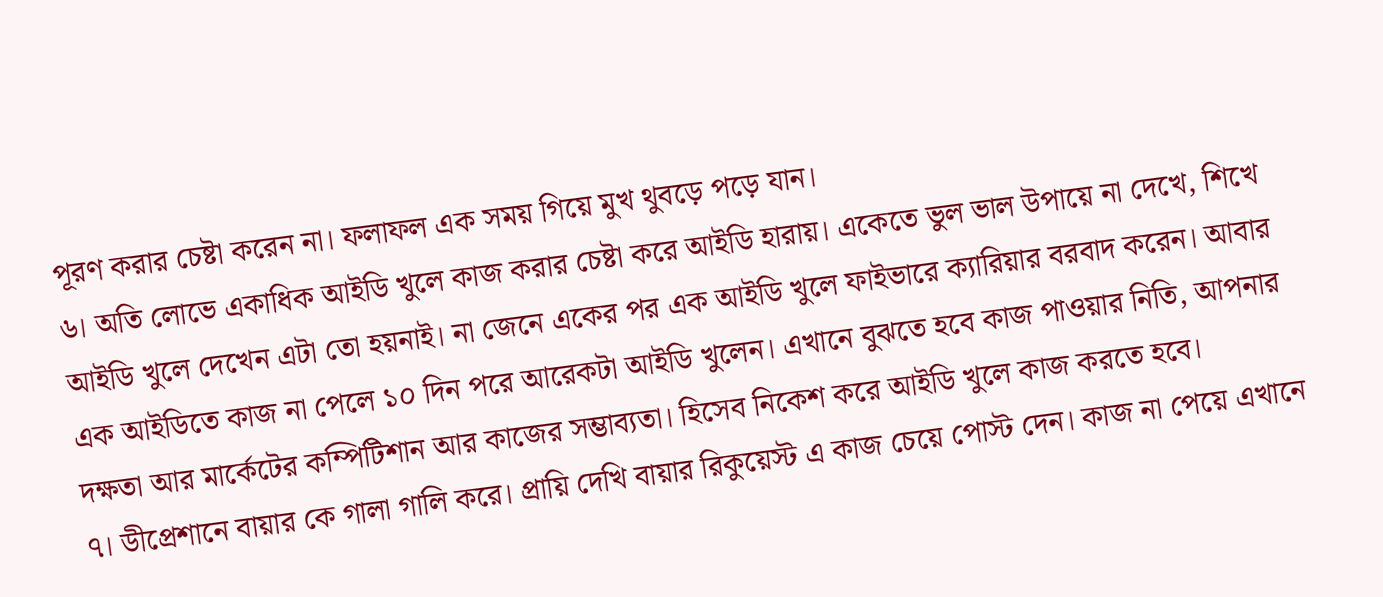পূরণ করার চেষ্টা করেন না। ফলাফল এক সময় গিয়ে মুখ থুবড়ে পড়ে যান।
৬। অতি লোভে একাধিক আইডি খুলে কাজ করার চেষ্টা করে আইডি হারায়। একেতে ভুল ভাল উপায়ে না দেখে, শিখে আইডি খুলে দেখেন এটা তো হয়নাই। না জেনে একের পর এক আইডি খুলে ফাইভারে ক্যারিয়ার বরবাদ করেন। আবার এক আইডিতে কাজ না পেলে ১০ দিন পরে আরেকটা আইডি খুলেন। এখানে বুঝতে হবে কাজ পাওয়ার নিতি, আপনার দক্ষতা আর মার্কেটের কম্পিটিশান আর কাজের সম্ভাব্যতা। হিসেব নিকেশ করে আইডি খুলে কাজ করতে হবে।
৭। ডীপ্রেশানে বায়ার কে গালা গালি করে। প্রায়ি দেখি বায়ার রিকুয়েস্ট এ কাজ চেয়ে পোস্ট দেন। কাজ না পেয়ে এখানে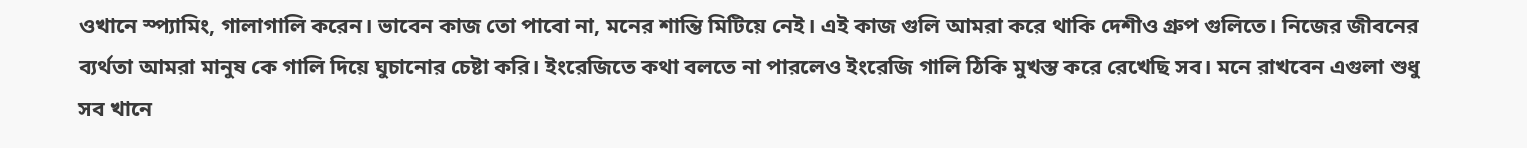ওখানে স্প্যামিং, গালাগালি করেন। ভাবেন কাজ তো পাবো না, মনের শান্তি মিটিয়ে নেই। এই কাজ গুলি আমরা করে থাকি দেশীও গ্রুপ গুলিতে। নিজের জীবনের ব্যর্থতা আমরা মানুষ কে গালি দিয়ে ঘুচানোর চেষ্টা করি। ইংরেজিতে কথা বলতে না পারলেও ইংরেজি গালি ঠিকি মুখস্ত করে রেখেছি সব। মনে রাখবেন এগুলা শুধু সব খানে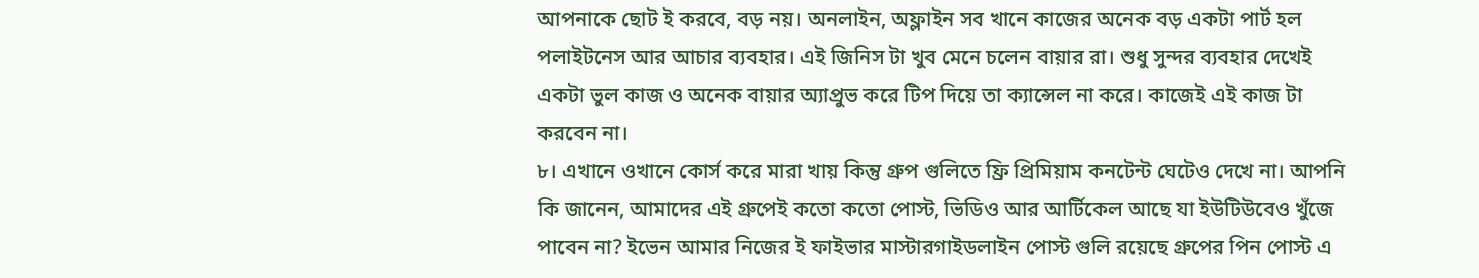আপনাকে ছোট ই করবে, বড় নয়। অনলাইন, অফ্লাইন সব খানে কাজের অনেক বড় একটা পার্ট হল পলাইটনেস আর আচার ব্যবহার। এই জিনিস টা খুব মেনে চলেন বায়ার রা। শুধু সুন্দর ব্যবহার দেখেই একটা ভুল কাজ ও অনেক বায়ার অ্যাপ্রুভ করে টিপ দিয়ে তা ক্যান্সেল না করে। কাজেই এই কাজ টা করবেন না।
৮। এখানে ওখানে কোর্স করে মারা খায় কিন্তু গ্রুপ গুলিতে ফ্রি প্রিমিয়াম কনটেন্ট ঘেটেও দেখে না। আপনি কি জানেন, আমাদের এই গ্রুপেই কতো কতো পোস্ট, ভিডিও আর আর্টিকেল আছে যা ইউটিউবেও খুঁজে পাবেন না? ইভেন আমার নিজের ই ফাইভার মাস্টারগাইডলাইন পোস্ট গুলি রয়েছে গ্রুপের পিন পোস্ট এ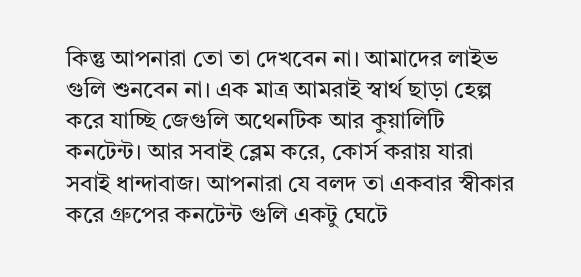কিন্তু আপনারা তো তা দেখবেন না। আমাদের লাইভ গুলি শুনবেন না। এক মাত্র আমরাই স্বার্থ ছাড়া হেল্প করে যাচ্ছি জেগুলি অথেনটিক আর কুয়ালিটি কনটেন্ট। আর সবাই ব্লেম করে, কোর্স করায় যারা সবাই ধান্দাবাজ। আপনারা যে বলদ তা একবার স্বীকার করে গ্রুপের কনটেন্ট গুলি একটু ঘেটে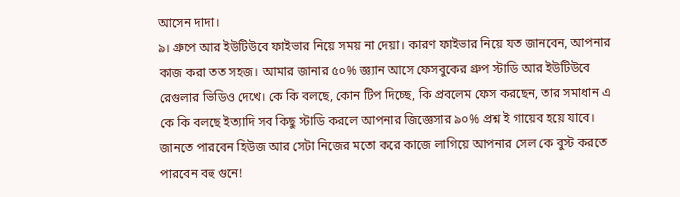আসেন দাদা।
৯। গ্রুপে আর ইউটিউবে ফাইভার নিয়ে সময় না দেয়া। কারণ ফাইভার নিয়ে যত জানবেন, আপনার কাজ করা তত সহজ। আমার জানার ৫০% জ্ঞ্যান আসে ফেসবুকের গ্রুপ স্টাডি আর ইউটিউবে রেগুলার ভিডিও দেখে। কে কি বলছে, কোন টিপ দিচ্ছে, কি প্রবলেম ফেস করছেন, তার সমাধান এ কে কি বলছে ইত্যাদি সব কিছু স্টাডি করলে আপনার জিজ্ঞেসার ৯০% প্রশ্ন ই গায়েব হয়ে যাবে। জানতে পারবেন হিউজ আর সেটা নিজের মতো করে কাজে লাগিয়ে আপনার সেল কে বুস্ট করতে পারবেন বহু গুনে!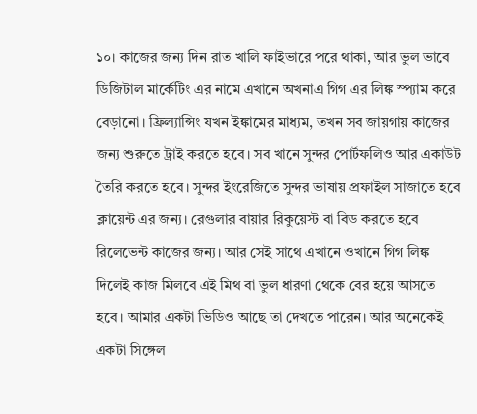১০। কাজের জন্য দিন রাত খালি ফাইভারে পরে থাকা, আর ভুল ভাবে ডিজিটাল মার্কেটিং এর নামে এখানে অখনাএ গিগ এর লিঙ্ক স্প্যাম করে বেড়ানো। ফ্রিল্যান্সিং যখন ইঙ্কামের মাধ্যম, তখন সব জায়গায় কাজের জন্য শুরুতে ট্রাই করতে হবে। সব খানে সুন্দর পোর্টফলিও আর একাউট তৈরি করতে হবে। সুন্দর ইংরেজিতে সুন্দর ভাষায় প্রফাইল সাজাতে হবে ক্লায়েন্ট এর জন্য। রেগুলার বায়ার রিকুয়েস্ট বা বিড করতে হবে রিলেভেন্ট কাজের জন্য। আর সেই সাথে এখানে ওখানে গিগ লিঙ্ক দিলেই কাজ মিলবে এই মিথ বা ভুল ধারণা থেকে বের হয়ে আসতে হবে। আমার একটা ভিডিও আছে তা দেখতে পারেন। আর অনেকেই একটা সিঙ্গেল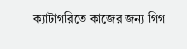ক্যাটাগরিতে কাজের জন্য গিগ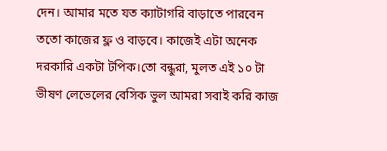দেন। আমার মতে যত ক্যাটাগরি বাড়াতে পারবেন ততো কাজের ফ্ল ও বাড়বে। কাজেই এটা অনেক দরকারি একটা টপিক।তো বন্ধুরা, মুলত এই ১০ টা ভীষণ লেভেলের বেসিক ভুল আমরা সবাই করি কাজ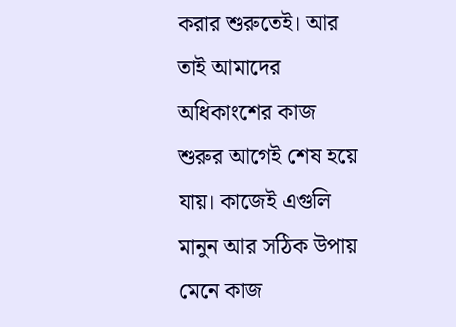করার শুরুতেই। আর তাই আমাদের অধিকাংশের কাজ শুরুর আগেই শেষ হয়ে যায়। কাজেই এগুলি মানুন আর সঠিক উপায় মেনে কাজ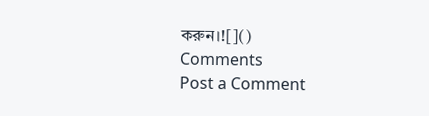করুন।![]()
Comments
Post a Comment